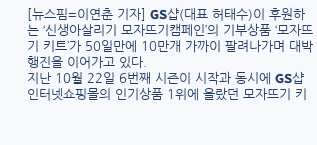[뉴스핌=이연춘 기자] GS샵(대표 허태수)이 후원하는 ‘신생아살리기 모자뜨기캠페인’의 기부상품 ‘모자뜨기 키트’가 50일만에 10만개 가까이 팔려나가며 대박 행진을 이어가고 있다.
지난 10월 22일 6번째 시즌이 시작과 동시에 GS샵 인터넷쇼핑몰의 인기상품 1위에 올랐던 모자뜨기 키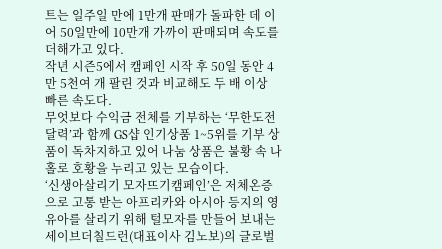트는 일주일 만에 1만개 판매가 돌파한 데 이어 50일만에 10만개 가까이 판매되며 속도를 더해가고 있다.
작년 시즌5에서 캠페인 시작 후 50일 동안 4만 5천여 개 팔린 것과 비교해도 두 배 이상 빠른 속도다.
무엇보다 수익금 전체를 기부하는 ‘무한도전 달력’과 함께 GS샵 인기상품 1~5위를 기부 상품이 독차지하고 있어 나눔 상품은 불황 속 나홀로 호황을 누리고 있는 모습이다.
‘신생아살리기 모자뜨기캠페인’은 저체온증으로 고통 받는 아프리카와 아시아 등지의 영유아를 살리기 위해 털모자를 만들어 보내는 세이브더칠드런(대표이사 김노보)의 글로벌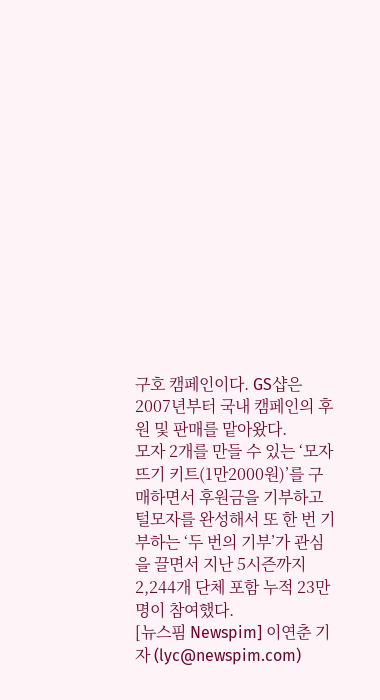구호 캠페인이다. GS샵은 2007년부터 국내 캠페인의 후원 및 판매를 맡아왔다.
모자 2개를 만들 수 있는 ‘모자뜨기 키트(1만2000원)’를 구매하면서 후원금을 기부하고 털모자를 완성해서 또 한 번 기부하는 ‘두 번의 기부’가 관심을 끌면서 지난 5시즌까지 2,244개 단체 포함 누적 23만 명이 참여했다.
[뉴스핌 Newspim] 이연춘 기자 (lyc@newspim.com)